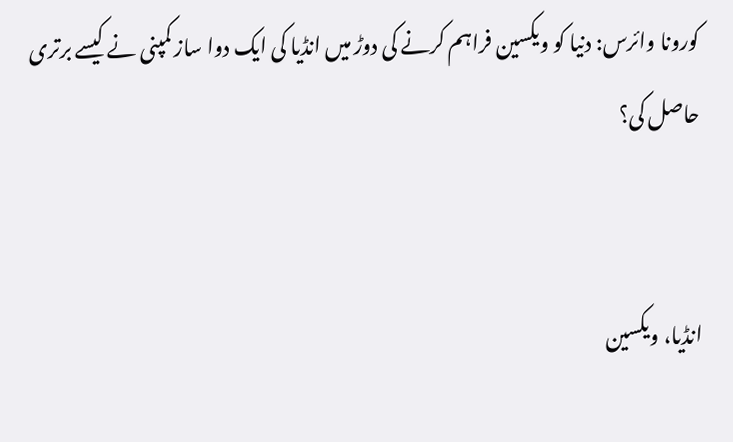کورونا وائرس: دنیا کو ویکسین فراہم کرنے کی دوڑ میں انڈیا کی ایک دوا ساز کمپنی نے کیسے برتری حاصل کی؟


انڈیا، ویکسین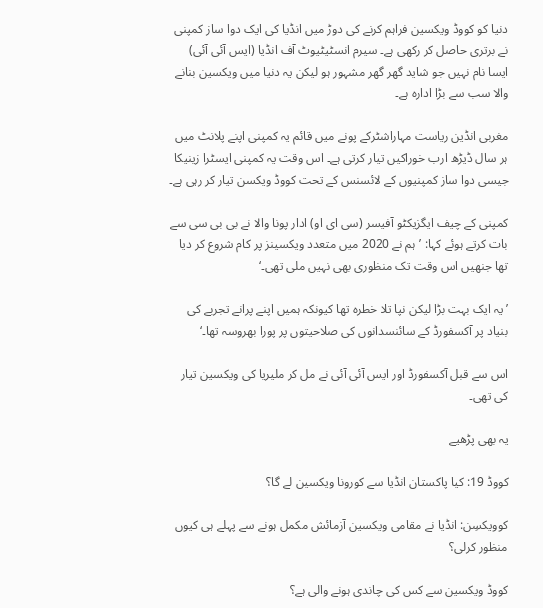دنیا کو کووڈ ویکسین فراہم کرنے کی دوڑ میں انڈیا کی ایک دوا ساز کمپنی نے برتری حاصل کر رکھی ہے۔ سیرم انسٹیٹیوٹ آف انڈیا (ایس آئی آئی) ایسا نام نہیں جو شاید گھر گھر مشہور ہو لیکن یہ دنیا میں ویکسین بنانے والا سب سے بڑا ادارہ ہے۔

مغربی انڈین ریاست مہاراشٹرکے پونے میں قائم یہ کمپنی اپنے پلانٹ میں ہر سال ڈیڑھ ارب خوراکیں تیار کرتی ہے۔ اس وقت یہ کمپنی ایسٹرا زینیکا جیسی دوا ساز کمپنیوں کے لائسنس کے تحت کووڈ ویکسن تیار کر رہی ہے۔

کمپنی کے چیف ایگزیکٹو آفیسر (سی ای او) ادار پونا والا نے بی بی سی سے بات کرتے ہوئے کہا: ’ہم نے 2020 میں متعدد ویکسینز پر کام شروع کر دیا تھا جنھیں اس وقت تک منظوری بھی نہیں ملی تھی۔‘

’یہ ایک بہت بڑا لیکن نپا تلا خطرہ تھا کیونکہ ہمیں اپنے پرانے تجربے کی بنیاد پر آکسفورڈ کے سائنسدانوں کی صلاحیتوں پر پورا بھروسہ تھا۔‘

اس سے قبل آکسفورڈ اور ایس آئی آئی نے مل کر ملیریا کی ویکسین تیار کی تھی۔

یہ بھی پڑھیے

کووڈ 19: کیا پاکستان انڈیا سے کورونا ویکسین لے گا؟

کوویکسِن: انڈیا نے مقامی ویکسین آزمائش مکمل ہونے سے پہلے ہی کیوں منظور کرلی؟

کووڈ ویکسین سے کس کی چاندی ہونے والی ہے؟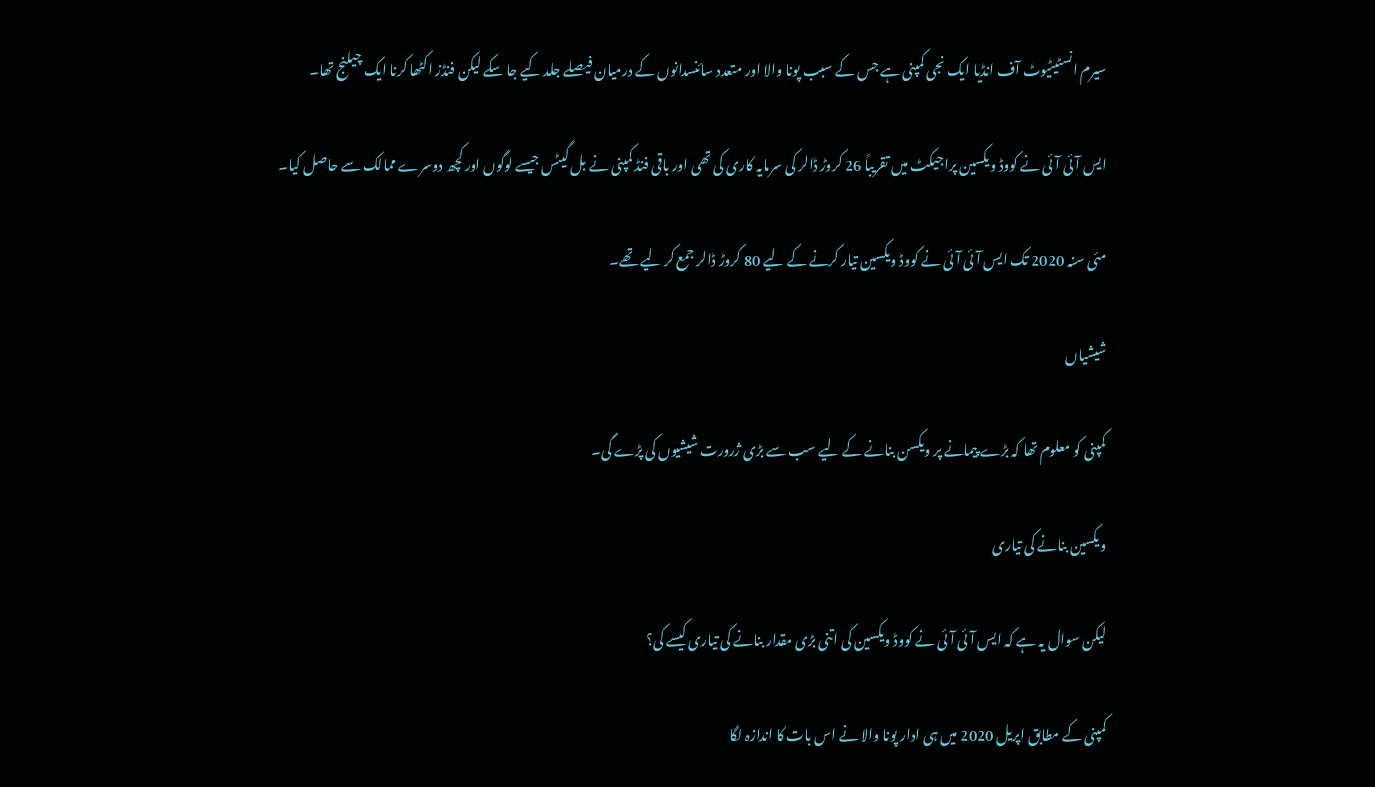سیرم انسٹیٹیوٹ آف انڈیا ایک نجی کمپنی ہے جس کے سبب پونا والا اور متعدد سائنسدانوں کے درمیان فیصلے جلد کیے جا سکے لیکن فنڈز اکٹھا کرنا ایک چیلنج تھا۔

ایس آئی آئی نے کووڈ ویکسین پراجیکٹ میں تقریباً 26 کروڑ ڈالر کی سرمایہ کاری کی تھی اور باقی فنڈ کمپنی نے بل گیٹس جیسے لوگوں اور کچھ دوسرے ممالک سے حاصل کیا۔

مئی سنہ 2020 تک ایس آئی آئی نے کووڈ ویکسین تیار کرنے کے لیے 80 کروڑ ڈالر جمع کر لیے تھے۔

شیشیاں

کمپنی کو معلوم تھا کہ بڑے پیمانے پر ویکسن بنانے کے لیے سب سے بڑی ژرورت شیشیوں کی پڑے گی۔

ویکسین بنانے کی تیاری

لیکن سوال یہ ہے کہ ایس آئی آئی نے کووڈ ویکسین کی اتنی بڑی مقدار بنانے کی تیاری کیسے کی؟

کمپنی کے مطابق اپریل 2020 میں ہی ادار پونا والا نے اس بات کا اندازہ لگا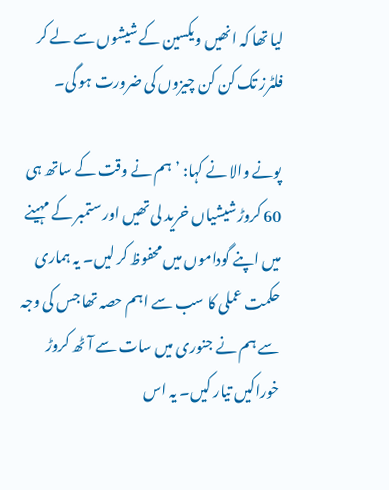لیا تھا کہ انھیں ویکسین کے شیشوں سے لے کر فلٹرز تک کن کن چیزوں کی ضرورت ہو گی۔

پونے والا نے کہا: ’ہم نے وقت کے ساتھ ہی 60 کروڑ شیشیاں خرید لی تھیں اور ستمبر کے مہینے میں اپنے گوداموں میں محفوظ کر لیں۔ یہ ہماری حکمت عملی کا سب سے اہم حصہ تھا جس کی وجہ سے ہم نے جنوری میں سات سے آٹھ کروڑ خوراکیں تیار کیں۔ یہ اس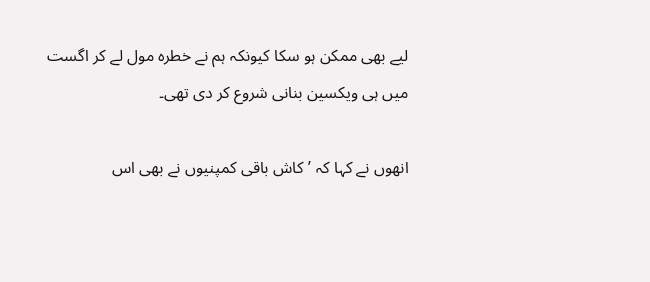لیے بھی ممکن ہو سکا کیونکہ ہم نے خطرہ مول لے کر اگست میں ہی ویکسین بنانی شروع کر دی تھی۔

انھوں نے کہا کہ ’کاش باقی کمپنیوں نے بھی اس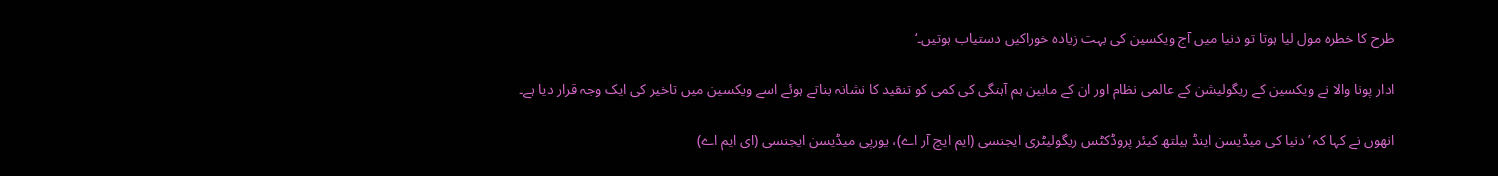طرح کا خطرہ مول لیا ہوتا تو دنیا میں آج ویکسین کی بہت زیادہ خوراکیں دستیاب ہوتیں۔‘

ادار پونا والا نے ویکسین کے ریگولیشن کے عالمی نظام اور ان کے مابین ہم آہنگی کی کمی کو تنقید کا نشانہ بناتے ہوئے اسے ویکسین میں تاخیر کی ایک وجہ قرار دیا ہے۔

انھوں نے کہا کہ ’دنیا کی میڈیسن اینڈ ہیلتھ کیئر پروڈکٹس ریگولیٹری ایجنسی (ایم ایچ آر اے)، یورپی میڈیسن ایجنسی (ای ایم اے)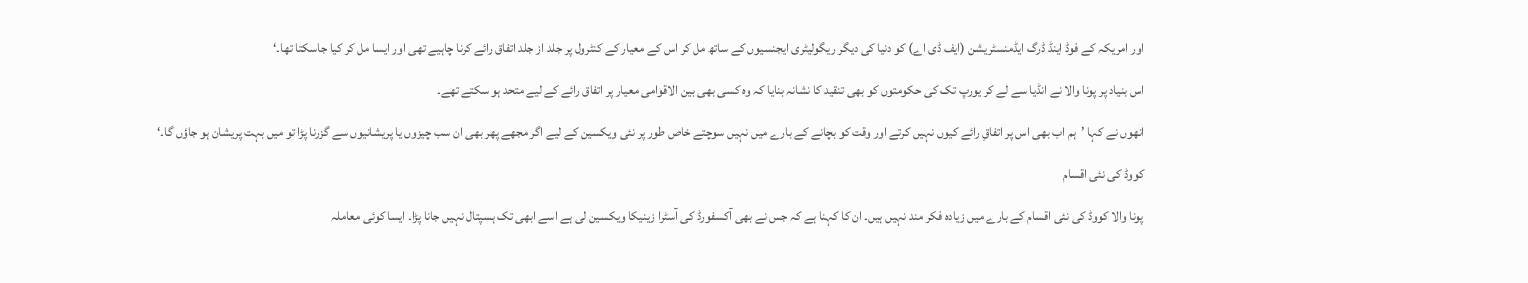اور امریکہ کے فوڈ اینڈ ڈرگ ایڈمنسٹریشن (ایف ڈی اے) کو دنیا کی دیگر ریگولیٹری ایجنسیوں کے ساتھ مل کر اس کے معیار کے کنٹرول پر جلد از جلد اتفاق رائے کرنا چاہیے تھی اور ایسا مل کر کیا جاسکتا تھا۔‘

اس بنیاد پر پونا والا نے انڈیا سے لے کر یورپ تک کی حکومتوں کو بھی تنقید کا نشانہ بنایا کہ وہ کسی بھی بین الاقوامی معیار پر اتفاق رائے کے لیے متحد ہو سکتے تھے۔

انھوں نے کہا ’ہم اب بھی اس پر اتفاقِ رائے کیوں نہیں کرتے اور وقت کو بچانے کے بارے میں نہیں سوچتے خاص طور پر نئی ویکسین کے لیے اگر مجھے پھر بھی ان سب چیزوں یا پریشانیوں سے گزرنا پڑا تو میں بہت پریشان ہو جاؤں گا۔‘

کووڈ کی نئی اقسام

پونا والا کووڈ کی نئی اقسام کے بارے میں زیادہ فکر مند نہیں ہیں۔ ان کا کہنا ہے کہ جس نے بھی آکسفورڈ کی آسٹرا زینیکا ویکسین لی ہے اسے ابھی تک ہسپتال نہیں جانا پڑا۔ ایسا کوئی معاملہ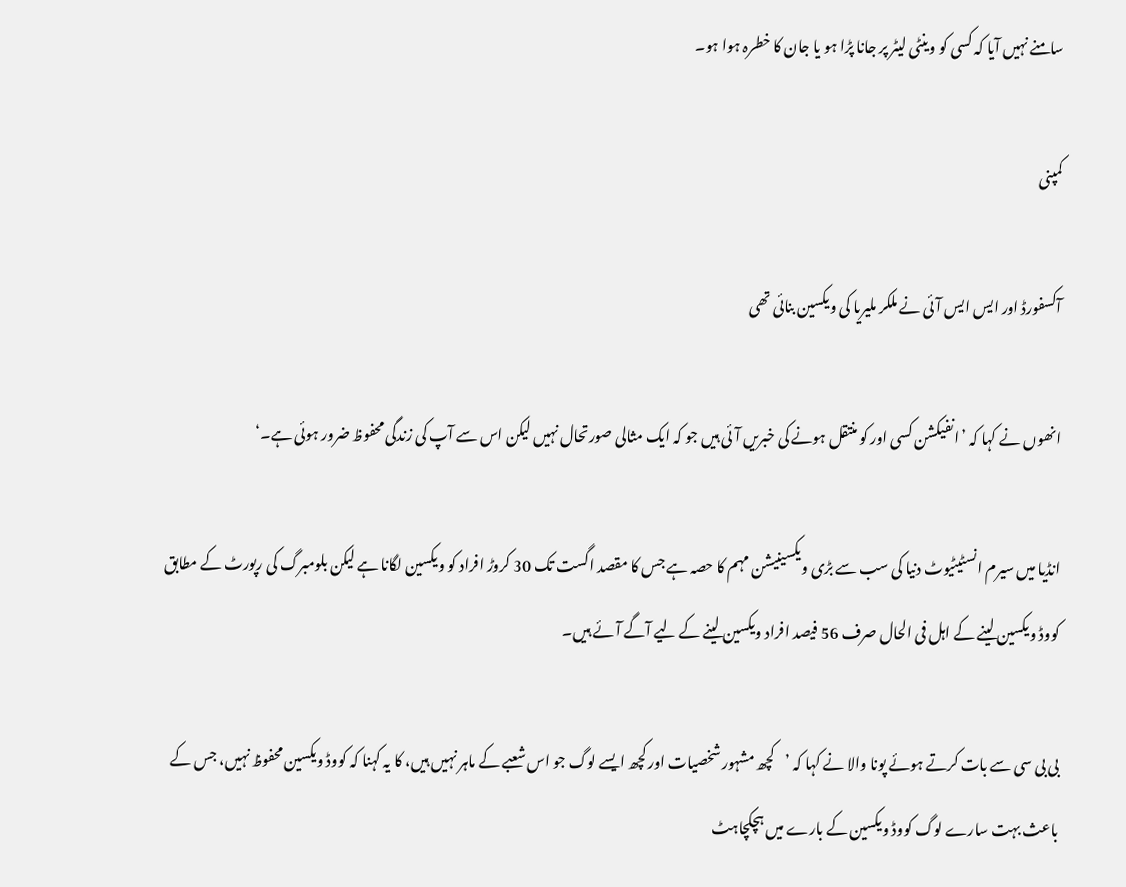سامنے نہیں آیا کہ کسی کو وینٹی لیٹر پر جانا پڑا ہو یا جان کا خطرہ ہوا ہو۔

کمپنی

آکسفورڈ اور ایس ایس آئی نے ملکر ملیریا کی ویکسین بنائی تھی

انھوں نے کہا کہ ’انفیکشن کسی اور کو منتقل ہونے کی خبریں آئی ہیں جو کہ ایک مثالی صورتحال نہیں لیکن اس سے آپ کی زندگی محفوظ ضرور ہوئی ہے۔‘

انڈیا میں سیرم انسٹیٹیوٹ دنیا کی سب سے بڑی ویکسینیشن مہم کا حصہ ہے جس کا مقصد اگست تک 30 کروڑ افراد کو ویکسین لگانا ہے لیکن بلومبرگ کی رپورٹ کے مطابق کووڈ ویکسین لینے کے اہل فی الحال صرف 56 فیصد افراد ویکسین لینے کے لیے آگے آئے ہیں۔

بی بی سی سے بات کرتے ہوئے پونا والا نے کہا کہ ’کچھ مشہور شخصیات اور کچھ ایسے لوگ جو اس شعبے کے ماہر نہیں ہیں، کا یہ کہنا کہ کووڈ ویکسین محفوظ نہیں، جس کے باعث بہت سارے لوگ کووڈ ویکسین کے بارے میں ہچکچاہٹ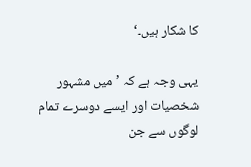کا شکار ہیں۔‘

یہی وجہ ہے کہ ’میں مشہور شخصیات اور ایسے دوسرے تمام لوگوں سے جن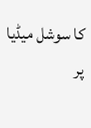کا سوشل میڈیا پر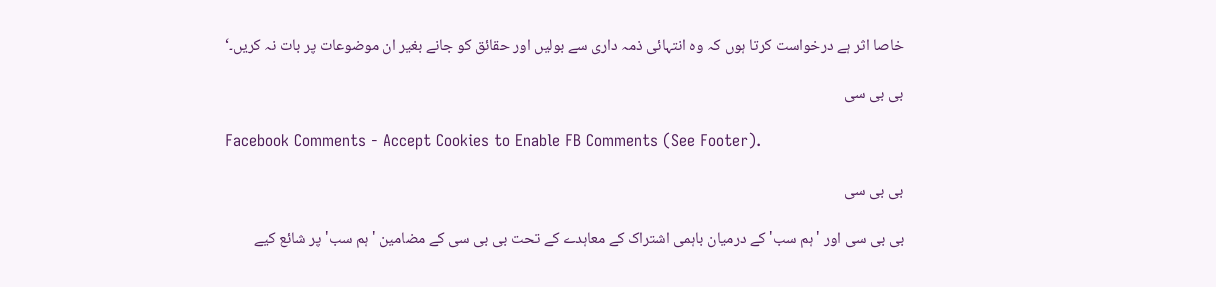خاصا اثر ہے درخواست کرتا ہوں کہ وہ انتہائی ذمہ داری سے بولیں اور حقائق کو جانے بغیر ان موضوعات پر بات نہ کریں۔‘

بی بی سی

Facebook Comments - Accept Cookies to Enable FB Comments (See Footer).

بی بی سی

بی بی سی اور 'ہم سب' کے درمیان باہمی اشتراک کے معاہدے کے تحت بی بی سی کے مضامین 'ہم سب' پر شائع کیے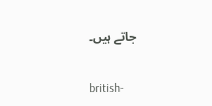جاتے ہیں۔

british-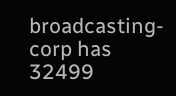broadcasting-corp has 32499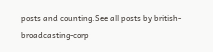posts and counting.See all posts by british-broadcasting-corp